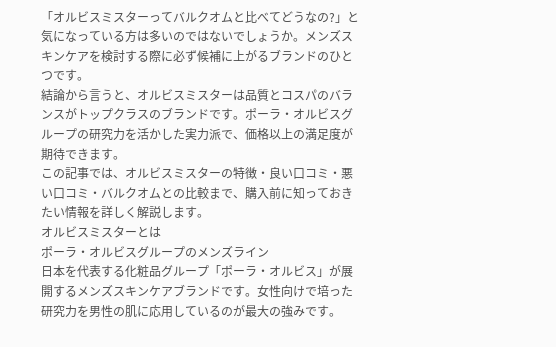「オルビスミスターってバルクオムと比べてどうなの?」と気になっている方は多いのではないでしょうか。メンズスキンケアを検討する際に必ず候補に上がるブランドのひとつです。
結論から言うと、オルビスミスターは品質とコスパのバランスがトップクラスのブランドです。ポーラ・オルビスグループの研究力を活かした実力派で、価格以上の満足度が期待できます。
この記事では、オルビスミスターの特徴・良い口コミ・悪い口コミ・バルクオムとの比較まで、購入前に知っておきたい情報を詳しく解説します。
オルビスミスターとは
ポーラ・オルビスグループのメンズライン
日本を代表する化粧品グループ「ポーラ・オルビス」が展開するメンズスキンケアブランドです。女性向けで培った研究力を男性の肌に応用しているのが最大の強みです。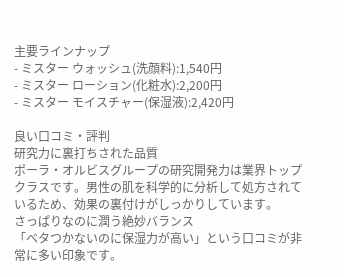主要ラインナップ
- ミスター ウォッシュ(洗顔料):1,540円
- ミスター ローション(化粧水):2,200円
- ミスター モイスチャー(保湿液):2,420円

良い口コミ・評判
研究力に裏打ちされた品質
ポーラ・オルビスグループの研究開発力は業界トップクラスです。男性の肌を科学的に分析して処方されているため、効果の裏付けがしっかりしています。
さっぱりなのに潤う絶妙バランス
「ベタつかないのに保湿力が高い」という口コミが非常に多い印象です。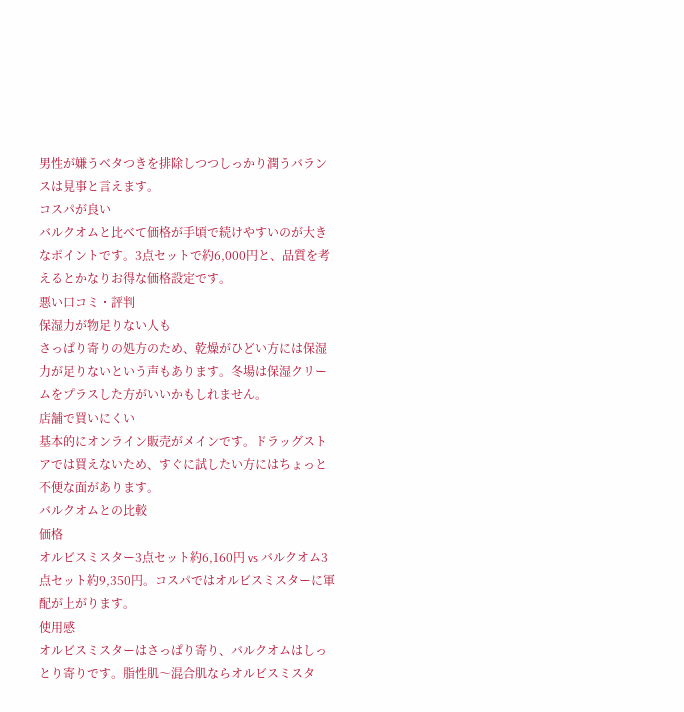男性が嫌うベタつきを排除しつつしっかり潤うバランスは見事と言えます。
コスパが良い
バルクオムと比べて価格が手頃で続けやすいのが大きなポイントです。3点セットで約6,000円と、品質を考えるとかなりお得な価格設定です。
悪い口コミ・評判
保湿力が物足りない人も
さっぱり寄りの処方のため、乾燥がひどい方には保湿力が足りないという声もあります。冬場は保湿クリームをプラスした方がいいかもしれません。
店舗で買いにくい
基本的にオンライン販売がメインです。ドラッグストアでは買えないため、すぐに試したい方にはちょっと不便な面があります。
バルクオムとの比較
価格
オルビスミスター3点セット約6,160円 vs バルクオム3点セット約9,350円。コスパではオルビスミスターに軍配が上がります。
使用感
オルビスミスターはさっぱり寄り、バルクオムはしっとり寄りです。脂性肌〜混合肌ならオルビスミスタ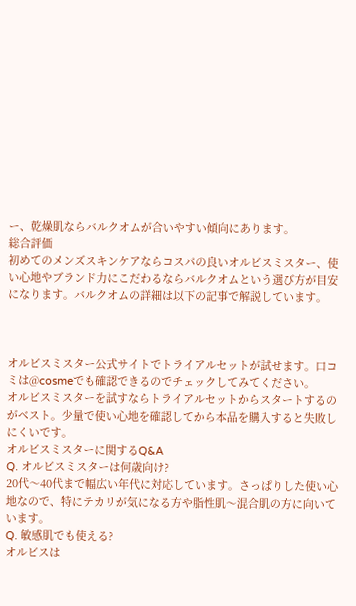ー、乾燥肌ならバルクオムが合いやすい傾向にあります。
総合評価
初めてのメンズスキンケアならコスパの良いオルビスミスター、使い心地やブランド力にこだわるならバルクオムという選び方が目安になります。バルクオムの詳細は以下の記事で解説しています。



オルビスミスター公式サイトでトライアルセットが試せます。口コミは@cosmeでも確認できるのでチェックしてみてください。
オルビスミスターを試すならトライアルセットからスタートするのがベスト。少量で使い心地を確認してから本品を購入すると失敗しにくいです。
オルビスミスターに関するQ&A
Q. オルビスミスターは何歳向け?
20代〜40代まで幅広い年代に対応しています。さっぱりした使い心地なので、特にテカリが気になる方や脂性肌〜混合肌の方に向いています。
Q. 敏感肌でも使える?
オルビスは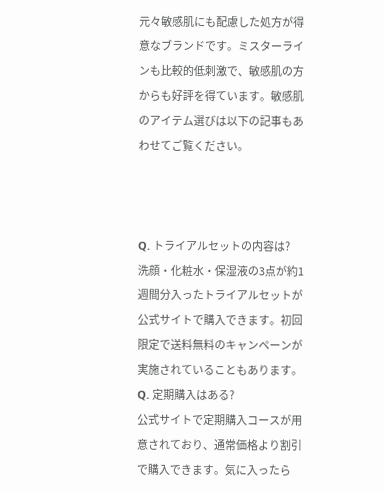元々敏感肌にも配慮した処方が得意なブランドです。ミスターラインも比較的低刺激で、敏感肌の方からも好評を得ています。敏感肌のアイテム選びは以下の記事もあわせてご覧ください。



Q. トライアルセットの内容は?
洗顔・化粧水・保湿液の3点が約1週間分入ったトライアルセットが公式サイトで購入できます。初回限定で送料無料のキャンペーンが実施されていることもあります。
Q. 定期購入はある?
公式サイトで定期購入コースが用意されており、通常価格より割引で購入できます。気に入ったら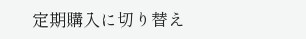定期購入に切り替え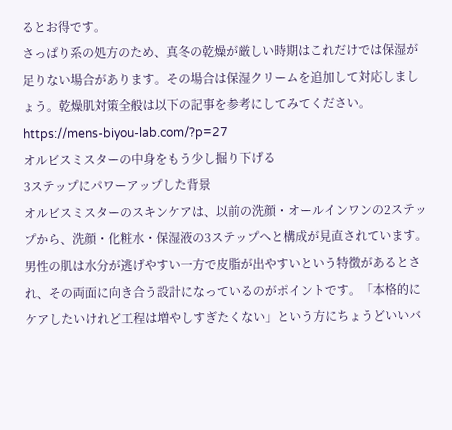るとお得です。
さっぱり系の処方のため、真冬の乾燥が厳しい時期はこれだけでは保湿が足りない場合があります。その場合は保湿クリームを追加して対応しましょう。乾燥肌対策全般は以下の記事を参考にしてみてください。
https://mens-biyou-lab.com/?p=27
オルビスミスターの中身をもう少し掘り下げる
3ステップにパワーアップした背景
オルビスミスターのスキンケアは、以前の洗顔・オールインワンの2ステップから、洗顔・化粧水・保湿液の3ステップへと構成が見直されています。男性の肌は水分が逃げやすい一方で皮脂が出やすいという特徴があるとされ、その両面に向き合う設計になっているのがポイントです。「本格的にケアしたいけれど工程は増やしすぎたくない」という方にちょうどいいバ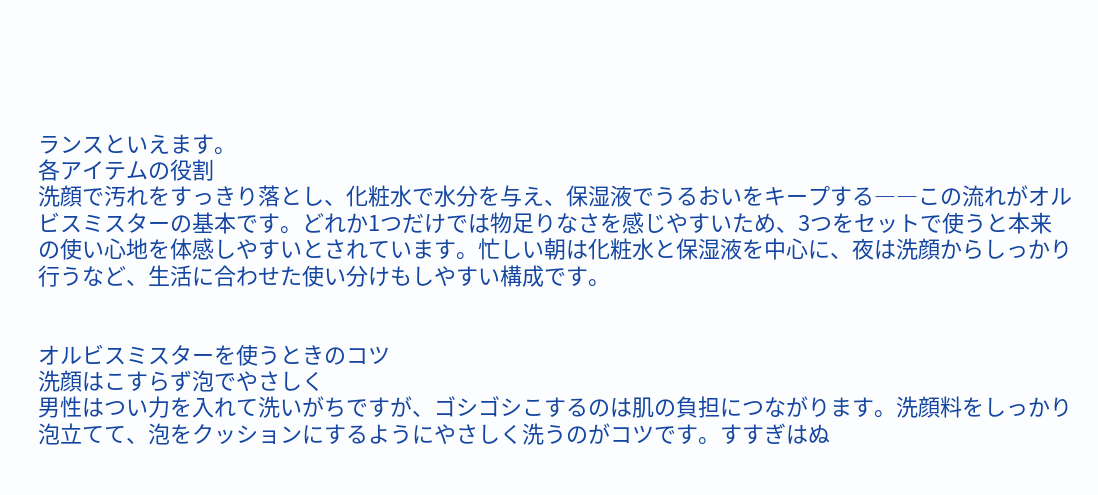ランスといえます。
各アイテムの役割
洗顔で汚れをすっきり落とし、化粧水で水分を与え、保湿液でうるおいをキープする――この流れがオルビスミスターの基本です。どれか1つだけでは物足りなさを感じやすいため、3つをセットで使うと本来の使い心地を体感しやすいとされています。忙しい朝は化粧水と保湿液を中心に、夜は洗顔からしっかり行うなど、生活に合わせた使い分けもしやすい構成です。


オルビスミスターを使うときのコツ
洗顔はこすらず泡でやさしく
男性はつい力を入れて洗いがちですが、ゴシゴシこするのは肌の負担につながります。洗顔料をしっかり泡立てて、泡をクッションにするようにやさしく洗うのがコツです。すすぎはぬ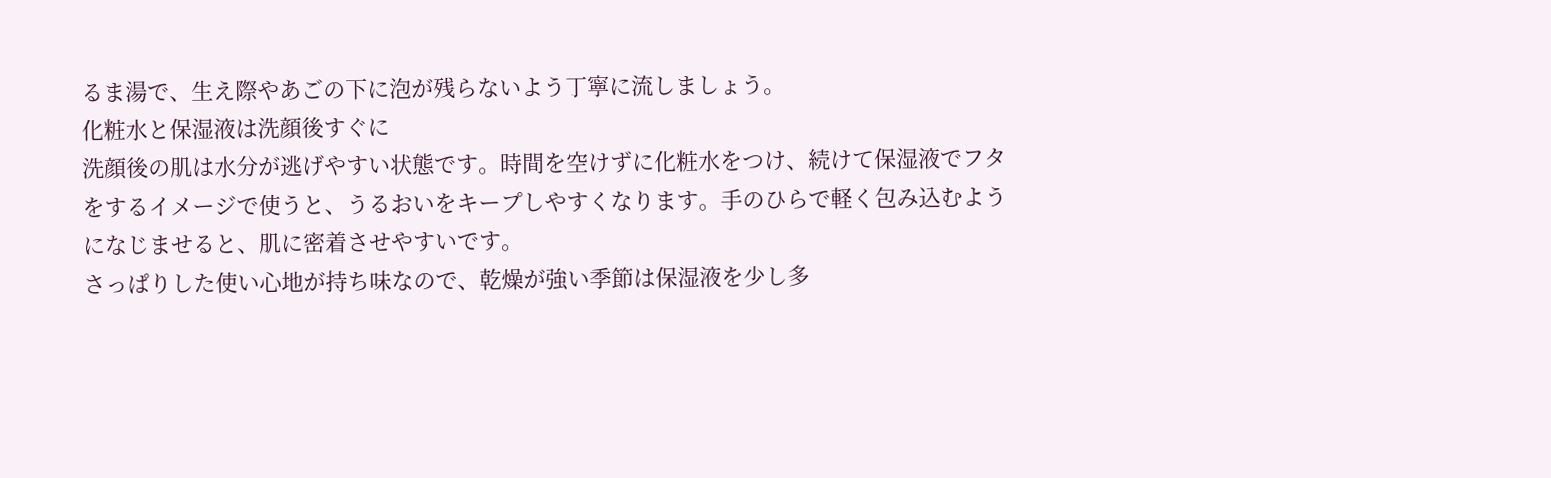るま湯で、生え際やあごの下に泡が残らないよう丁寧に流しましょう。
化粧水と保湿液は洗顔後すぐに
洗顔後の肌は水分が逃げやすい状態です。時間を空けずに化粧水をつけ、続けて保湿液でフタをするイメージで使うと、うるおいをキープしやすくなります。手のひらで軽く包み込むようになじませると、肌に密着させやすいです。
さっぱりした使い心地が持ち味なので、乾燥が強い季節は保湿液を少し多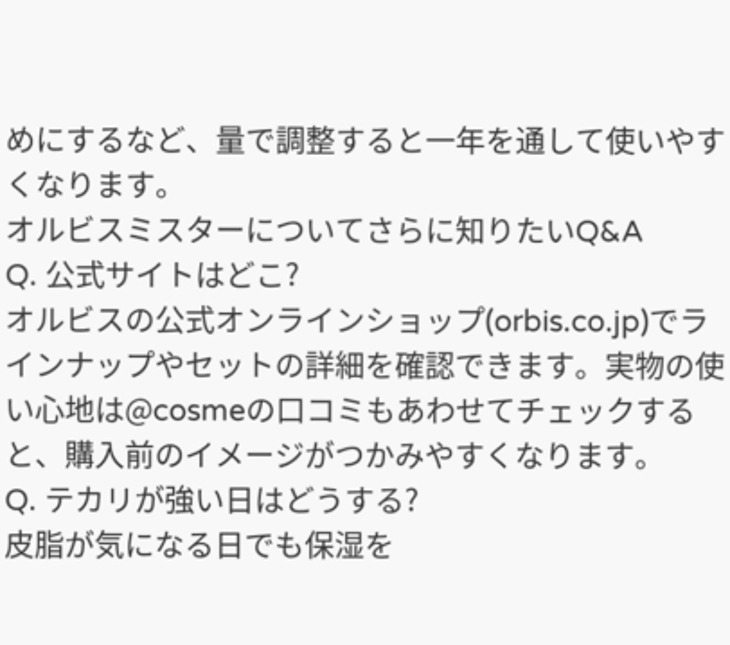めにするなど、量で調整すると一年を通して使いやすくなります。
オルビスミスターについてさらに知りたいQ&A
Q. 公式サイトはどこ?
オルビスの公式オンラインショップ(orbis.co.jp)でラインナップやセットの詳細を確認できます。実物の使い心地は@cosmeの口コミもあわせてチェックすると、購入前のイメージがつかみやすくなります。
Q. テカリが強い日はどうする?
皮脂が気になる日でも保湿を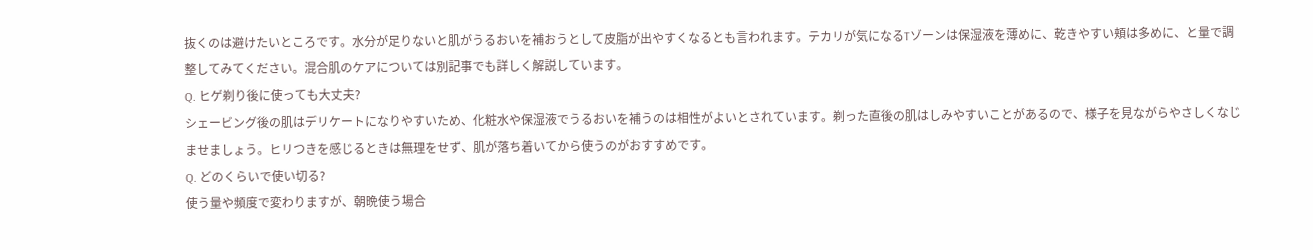抜くのは避けたいところです。水分が足りないと肌がうるおいを補おうとして皮脂が出やすくなるとも言われます。テカリが気になるTゾーンは保湿液を薄めに、乾きやすい頬は多めに、と量で調整してみてください。混合肌のケアについては別記事でも詳しく解説しています。
Q. ヒゲ剃り後に使っても大丈夫?
シェービング後の肌はデリケートになりやすいため、化粧水や保湿液でうるおいを補うのは相性がよいとされています。剃った直後の肌はしみやすいことがあるので、様子を見ながらやさしくなじませましょう。ヒリつきを感じるときは無理をせず、肌が落ち着いてから使うのがおすすめです。
Q. どのくらいで使い切る?
使う量や頻度で変わりますが、朝晩使う場合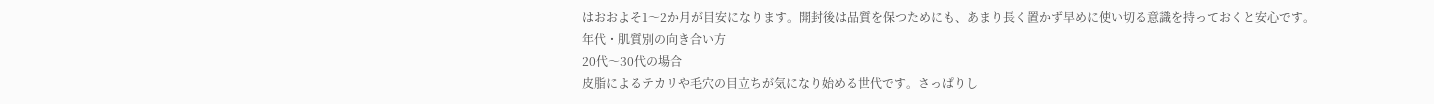はおおよそ1〜2か月が目安になります。開封後は品質を保つためにも、あまり長く置かず早めに使い切る意識を持っておくと安心です。
年代・肌質別の向き合い方
20代〜30代の場合
皮脂によるテカリや毛穴の目立ちが気になり始める世代です。さっぱりし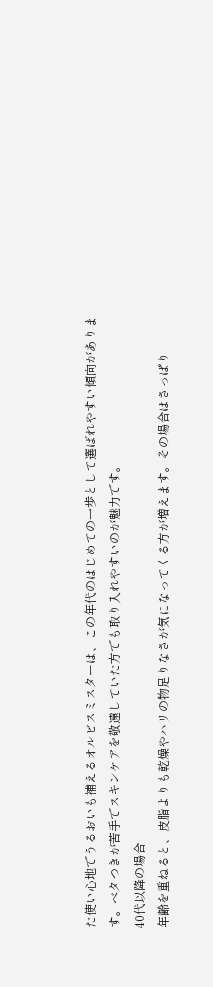た使い心地でうるおいも補えるオルビスミスターは、この年代のはじめての一歩として選ばれやすい傾向があります。ベタつきが苦手でスキンケアを敬遠していた方でも取り入れやすいのが魅力です。
40代以降の場合
年齢を重ねると、皮脂よりも乾燥やハリの物足りなさが気になってくる方が増えます。その場合はさっぱり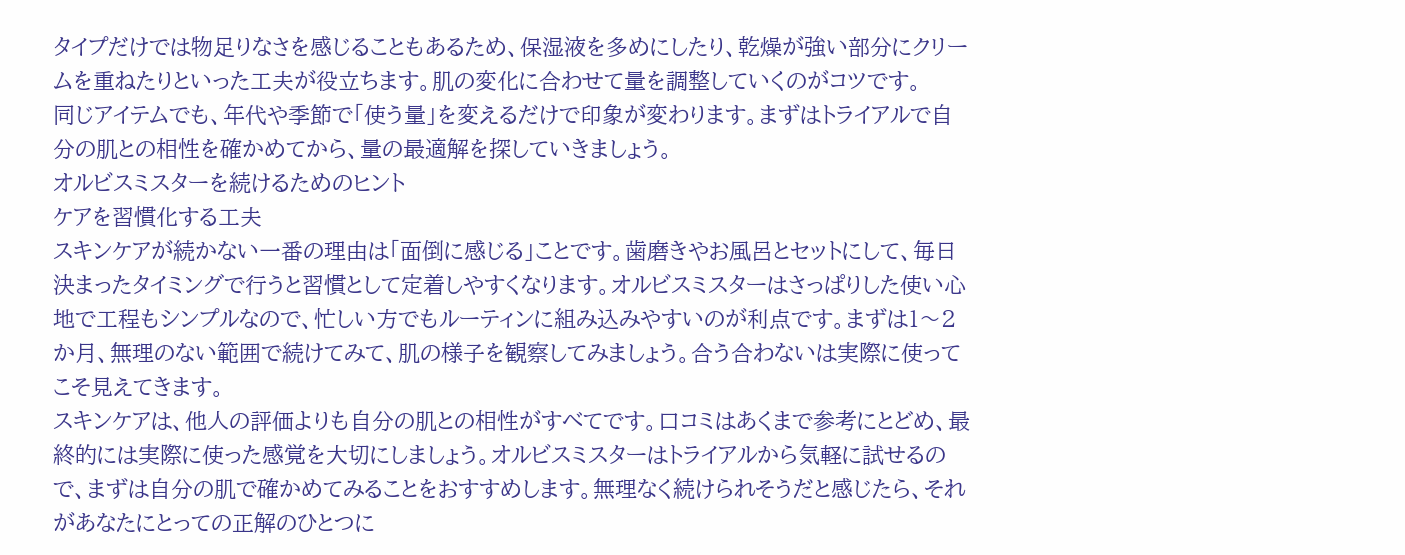タイプだけでは物足りなさを感じることもあるため、保湿液を多めにしたり、乾燥が強い部分にクリームを重ねたりといった工夫が役立ちます。肌の変化に合わせて量を調整していくのがコツです。
同じアイテムでも、年代や季節で「使う量」を変えるだけで印象が変わります。まずはトライアルで自分の肌との相性を確かめてから、量の最適解を探していきましょう。
オルビスミスターを続けるためのヒント
ケアを習慣化する工夫
スキンケアが続かない一番の理由は「面倒に感じる」ことです。歯磨きやお風呂とセットにして、毎日決まったタイミングで行うと習慣として定着しやすくなります。オルビスミスターはさっぱりした使い心地で工程もシンプルなので、忙しい方でもルーティンに組み込みやすいのが利点です。まずは1〜2か月、無理のない範囲で続けてみて、肌の様子を観察してみましょう。合う合わないは実際に使ってこそ見えてきます。
スキンケアは、他人の評価よりも自分の肌との相性がすべてです。口コミはあくまで参考にとどめ、最終的には実際に使った感覚を大切にしましょう。オルビスミスターはトライアルから気軽に試せるので、まずは自分の肌で確かめてみることをおすすめします。無理なく続けられそうだと感じたら、それがあなたにとっての正解のひとつに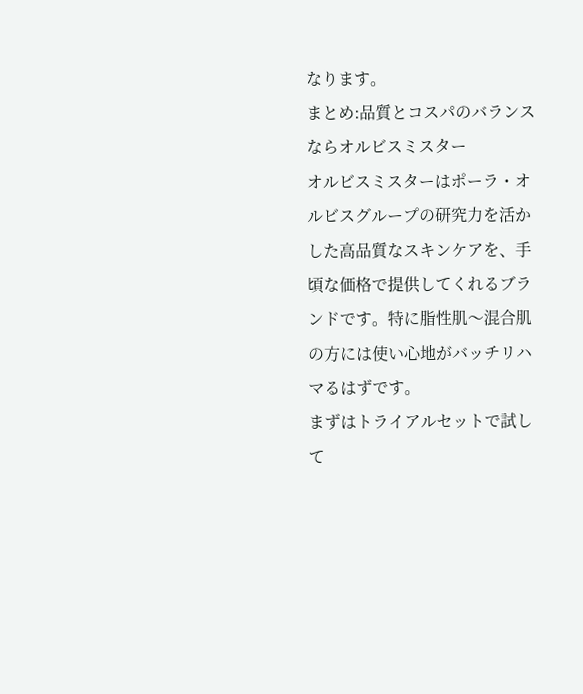なります。
まとめ:品質とコスパのバランスならオルビスミスター
オルビスミスターはポーラ・オルビスグループの研究力を活かした高品質なスキンケアを、手頃な価格で提供してくれるブランドです。特に脂性肌〜混合肌の方には使い心地がバッチリハマるはずです。
まずはトライアルセットで試して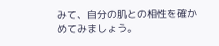みて、自分の肌との相性を確かめてみましょう。